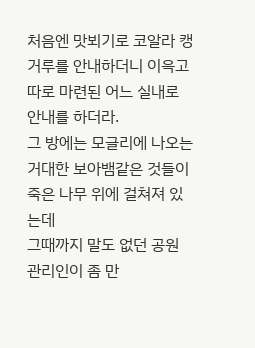처음엔 맛뵈기로 코알라 캥거루를 안내하더니 이윽고 따로 마련된 어느 실내로 안내를 하더라.
그 방에는 모글리에 나오는 거대한 보아뱀같은 것들이 죽은 나무 위에 걸쳐져 있는데
그때까지 말도 없던 공원 관리인이 좀 만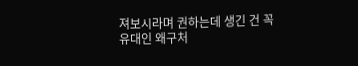져보시라며 권하는데 생긴 건 꼭
유대인 왜구처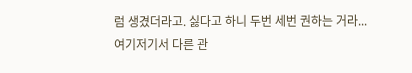럼 생겼더라고. 싫다고 하니 두번 세번 권하는 거라...
여기저기서 다른 관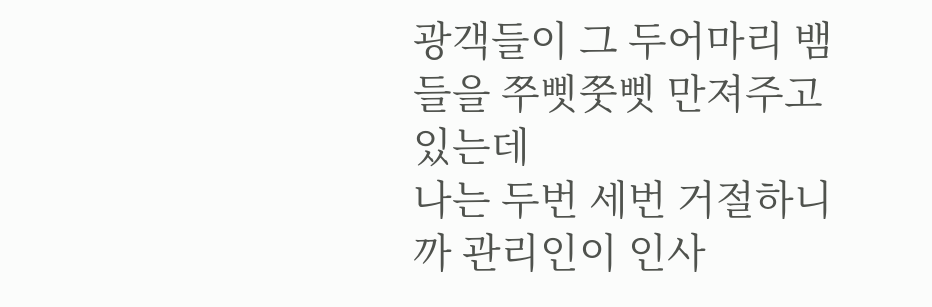광객들이 그 두어마리 뱀들을 쭈삣쭛삣 만져주고 있는데
나는 두번 세번 거절하니까 관리인이 인사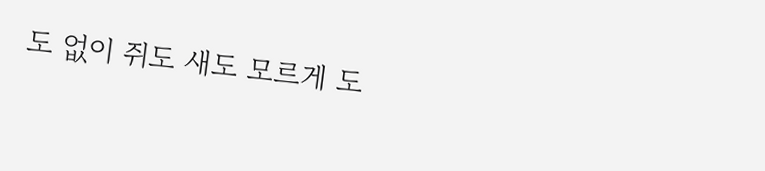도 없이 쥐도 새도 모르게 도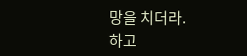망을 치더라.
하고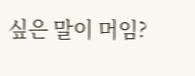싶은 말이 머임?